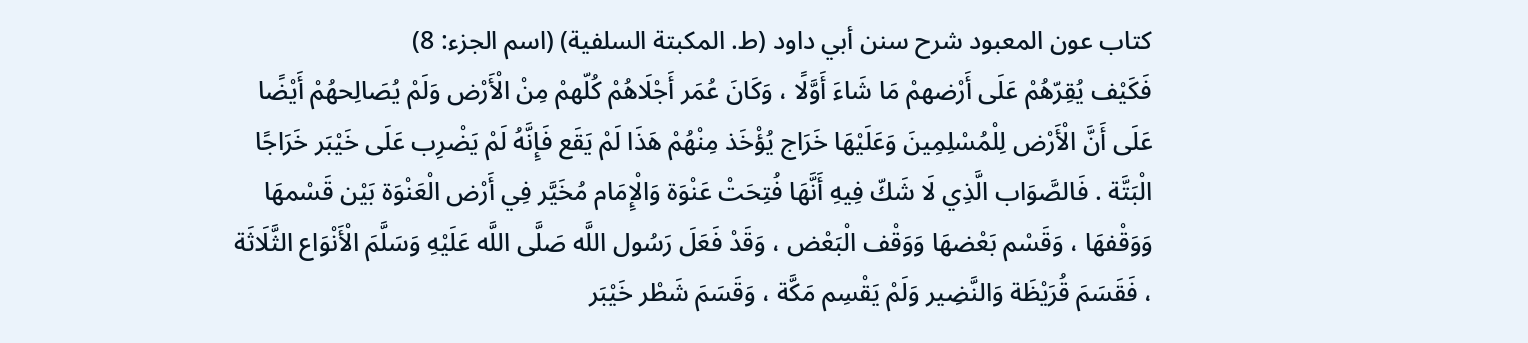كتاب عون المعبود شرح سنن أبي داود (ط. المكبتة السلفية) (اسم الجزء: 8)
فَكَيْف يُقِرّهُمْ عَلَى أَرْضهمْ مَا شَاءَ أَوَّلًا ، وَكَانَ عُمَر أَجْلَاهُمْ كُلّهمْ مِنْ الْأَرْض وَلَمْ يُصَالِحهُمْ أَيْضًا عَلَى أَنَّ الْأَرْض لِلْمُسْلِمِينَ وَعَلَيْهَا خَرَاج يُؤْخَذ مِنْهُمْ هَذَا لَمْ يَقَع فَإِنَّهُ لَمْ يَضْرِب عَلَى خَيْبَر خَرَاجًا الْبَتَّة . فَالصَّوَاب الَّذِي لَا شَكّ فِيهِ أَنَّهَا فُتِحَتْ عَنْوَة وَالْإِمَام مُخَيَّر فِي أَرْض الْعَنْوَة بَيْن قَسْمهَا وَوَقْفهَا ، وَقَسْم بَعْضهَا وَوَقْف الْبَعْض ، وَقَدْ فَعَلَ رَسُول اللَّه صَلَّى اللَّه عَلَيْهِ وَسَلَّمَ الْأَنْوَاع الثَّلَاثَة ، فَقَسَمَ قُرَيْظَة وَالنَّضِير وَلَمْ يَقْسِم مَكَّة ، وَقَسَمَ شَطْر خَيْبَر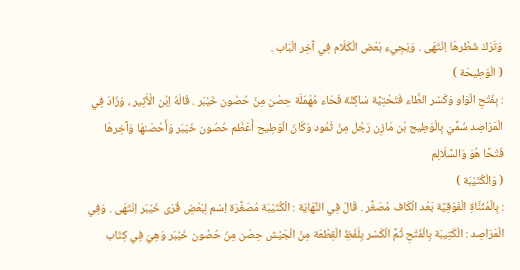وَتَرَكَ شَطْرهَا اِنْتَهَى . وَيَجِيء بَعْض الْكَلَام فِي آخِر الْبَاب .
( الْوَطِيحَة )
: بِفَتْحِ الْوَاو وَكَسْر الطَّاء فَتَحْتِيَّة سَاكِنَة فَحَاء مُهْمَلَة حِصْن مِنْ حُصُون خَيْبَر . قَالَهُ اِبْن الْأَثِير ، وَزَادَ فِي الْمَرَاصِد سُمِّيَ بِالْوَطِيح بْن مَازِن رَجُل مِنْ ثَمُود وَكَانَ الْوَطِيح أَعْظَم حُصُون خَيْبَر وَأَحْصَنهَا وَآخِرهَا فَتْحًا هُوَ وَالسَّلَالِم
( وَالْكُتَيْبَة )
: بِالْمُثَنَّاةِ الْفَوْقِيَّة بَعْد الْكَاف مُصَغَّر . قَالَ فِي النِّهَايَة : الْكُتَيْبَة مُصَغَّرَة اِسْم لِبَعْضِ قُرَى خَيْبَر اِنْتَهَى . وَفِي الْمَرَاصِد : الْكَتِيبَة بِالْفَتْحِ ثُمَّ الْكَسْر بِلَفْظِ الْقِطْعَة مِنْ الْجَيْش حِصْن مِنْ حُصُون خَيْبَر وَهِيَ فِي كِتَاب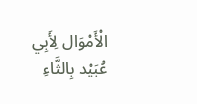الْأَمْوَال لِأَبِي عُبَيْد بِالثَّاءِ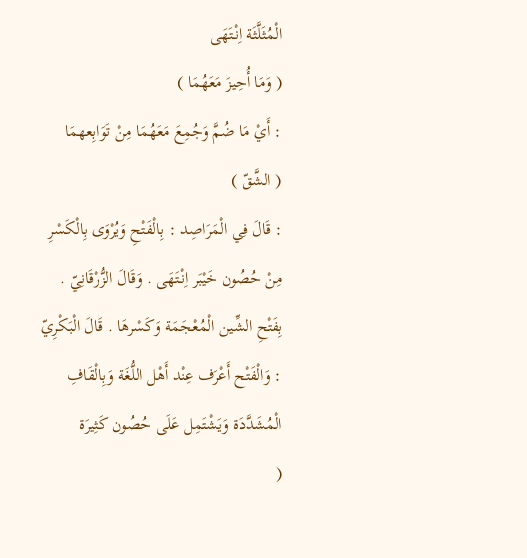الْمُثَلَّثَة اِنْتَهَى
( وَمَا أُحِيزَ مَعَهُمَا )
: أَيْ مَا ضُمَّ وَجُمِعَ مَعَهُمَا مِنْ تَوَابِعهمَا
( الشَّقّ )
: قَالَ فِي الْمَرَاصِد : بِالْفَتْحِ وَيُرْوَى بِالْكَسْرِ مِنْ حُصُون خَيْبَر اِنْتَهَى . وَقَالَ الزُّرْقَانِيّ . بِفَتْحِ الشِّين الْمُعْجَمَة وَكَسْرهَا . قَالَ الْبَكْرِيّ : وَالْفَتْح أَعْرَف عِنْد أَهْل اللُّغَة وَبِالْقَافِ الْمُشَدَّدَة وَيَشْتَمِل عَلَى حُصُون كَثِيرَة
(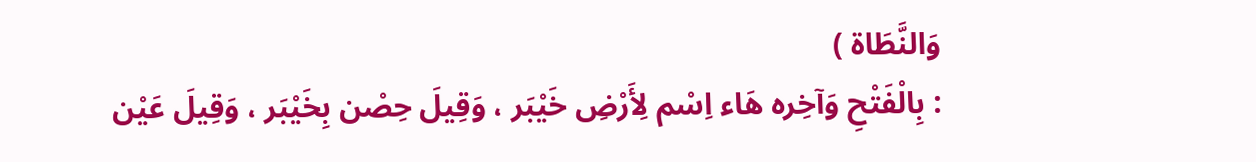وَالنَّطَاة )
: بِالْفَتْحِ وَآخِره هَاء اِسْم لِأَرْضِ خَيْبَر ، وَقِيلَ حِصْن بِخَيْبَر ، وَقِيلَ عَيْن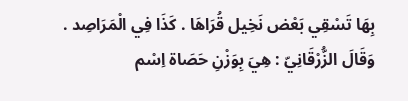بِهَا تَسْقِي بَعْض نَخِيل قُرَاهَا . كَذَا فِي الْمَرَاصِد .
وَقَالَ الزُّرْقَانِيّ : هِيَ بِوَزْنِ حَصَاة اِسْم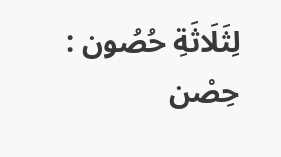لِثَلَاثَةِ حُصُون : حِصْن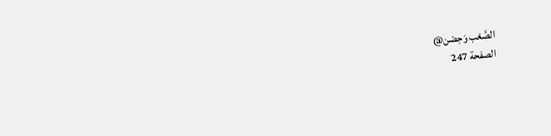الصَّعْب وَحِصْن@
الصفحة 247